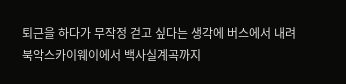퇴근을 하다가 무작정 걷고 싶다는 생각에 버스에서 내려
북악스카이웨이에서 백사실계곡까지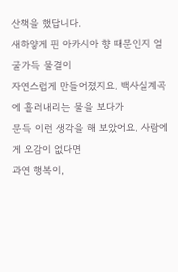산책을 했답니다.
새하얗게 핀 아카시아 향 때문인지 얼굴가득 물결이
자연스럽게 만들어졌지요. 백사실계곡에 흘러내리는 물을 보다가
문득 이런 생각을 해 보았어요. 사람에게 오감이 없다면
과연 행복이,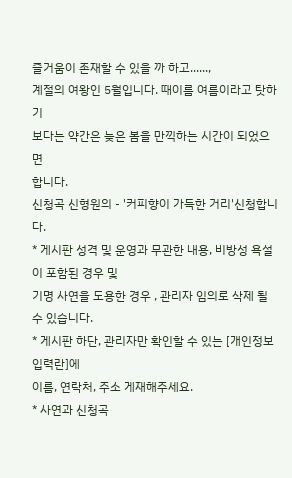즐거움이 존재할 수 있을 까 하고......,
계절의 여왕인 5월입니다. 때이름 여름이라고 탓하기
보다는 약간은 늦은 봄을 만끽하는 시간이 되었으면
합니다.
신청곡 신형원의 - '커피향이 가득한 거리'신청합니다.
* 게시판 성격 및 운영과 무관한 내용, 비방성 욕설이 포함된 경우 및
기명 사연을 도용한 경우 , 관리자 임의로 삭제 될 수 있습니다.
* 게시판 하단, 관리자만 확인할 수 있는 [개인정보 입력란]에
이름, 연락처, 주소 게재해주세요.
* 사연과 신청곡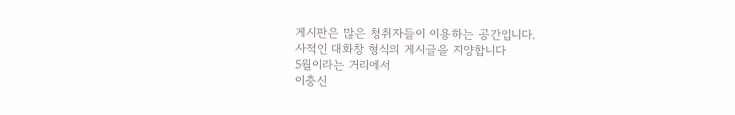게시판은 많은 청취자들이 이용하는 공간입니다.
사적인 대화창 형식의 게시글을 지양합니다
5월이라는 거리에서
이충신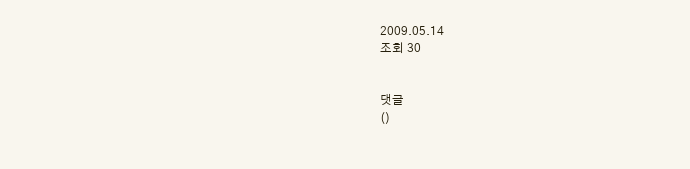2009.05.14
조회 30


댓글
()